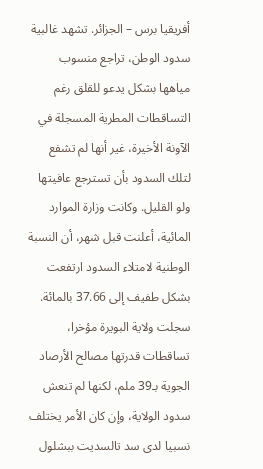أفريقيا برس – الجزائر. تشهد غالبية سدود الوطن، تراجع منسوب مياهها بشكل يدعو للقلق رغم التساقطات المطرية المسجلة في الآونة الأخيرة، غير أنها لم تشفع لتلك السدود بأن تسترجع عافيتها ولو القليل. وكانت وزارة الموارد المائية، أعلنت قبل شهر، أن النسبة الوطنية لامتلاء السدود ارتفعت بشكل طفيف إلى 37.66 بالمائة.
سجلت ولاية البويرة مؤخرا، تساقطات قدرتها مصالح الأرصاد الجوية بـ39 ملم، لكنها لم تنعش سدود الولاية، وإن كان الأمر يختلف نسبيا لدى سد تالسديت ببشلول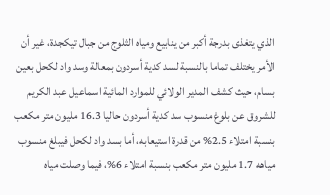الذي يتغذى بدرجة أكبر من ينابيع ومياه الثلوج من جبال تيكجدة، غير أن الأمر يختلف تماما بالنسبة لسد كدية أسردون بمعالة وسد واد لكحل بعين بسام، حيث كشف المدير الولائي للموارد المائية اسماعيل عبد الكريم للشروق عن بلوغ منسوب سد كدية أسردون حاليا 16.3 مليون متر مكعب بنسبة امتلاء 2.5% من قدرة استيعابه، أما بسد واد لكحل فيبلغ منسوب مياهه 1.7 مليون متر مكعب بنسبة امتلاء 6%، فيما وصلت مياه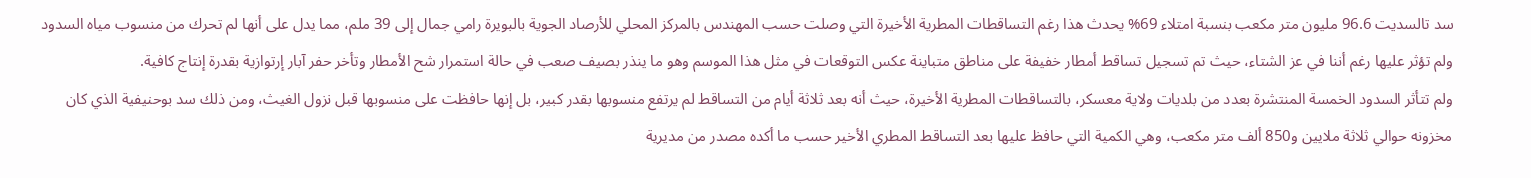سد تالسديت 96.6 مليون متر مكعب بنسبة امتلاء 69% يحدث هذا رغم التساقطات المطرية الأخيرة التي وصلت حسب المهندس بالمركز المحلي للأرصاد الجوية بالبويرة رامي جمال إلى 39 ملم، مما يدل على أنها لم تحرك من منسوب مياه السدود ولم تؤثر عليها رغم أننا في عز الشتاء، حيث تم تسجيل تساقط أمطار خفيفة على مناطق متباينة عكس التوقعات في مثل هذا الموسم وهو ما ينذر بصيف صعب في حالة استمرار شح الأمطار وتأخر حفر آبار إرتوازية بقدرة إنتاج كافية.
ولم تتأثر السدود الخمسة المنتشرة بعدد من بلديات ولاية معسكر، بالتساقطات المطرية الأخيرة، حيث أنه بعد ثلاثة أيام من التساقط لم يرتفع منسوبها بقدر كبير، بل إنها حافظت على منسوبها قبل نزول الغيث، ومن ذلك سد بوحنيفية الذي كان مخزونه حوالي ثلاثة ملايين و850 ألف متر مكعب، وهي الكمية التي حافظ عليها بعد التساقط المطري الأخير حسب ما أكده مصدر من مديرية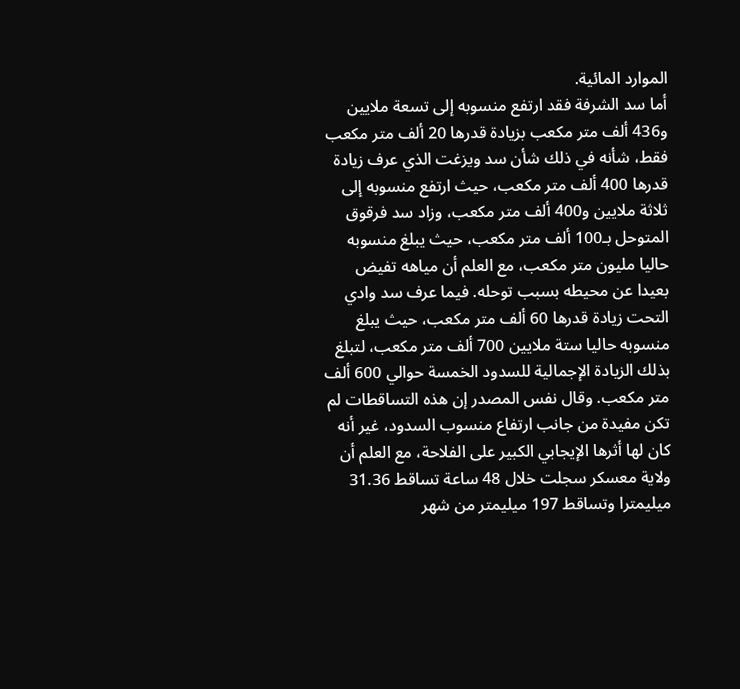الموارد المائية.
أما سد الشرفة فقد ارتفع منسوبه إلى تسعة ملايين و436 ألف متر مكعب بزيادة قدرها 20 ألف متر مكعب فقط، شأنه في ذلك شأن سد ويزغت الذي عرف زيادة قدرها 400 ألف متر مكعب، حيث ارتفع منسوبه إلى ثلاثة ملايين و400 ألف متر مكعب، وزاد سد فرقوق المتوحل بـ100 ألف متر مكعب، حيث يبلغ منسوبه حاليا مليون متر مكعب، مع العلم أن مياهه تفيض بعيدا عن محيطه بسبب توحله. فيما عرف سد وادي التحت زيادة قدرها 60 ألف متر مكعب، حيث يبلغ منسوبه حاليا ستة ملايين 700 ألف متر مكعب، لتبلغ بذلك الزيادة الإجمالية للسدود الخمسة حوالي 600 ألف متر مكعب. وقال نفس المصدر إن هذه التساقطات لم تكن مفيدة من جانب ارتفاع منسوب السدود، غير أنه كان لها أثرها الإيجابي الكبير على الفلاحة، مع العلم أن ولاية معسكر سجلت خلال 48 ساعة تساقط 31.36 ميليمترا وتساقط 197 ميليمتر من شهر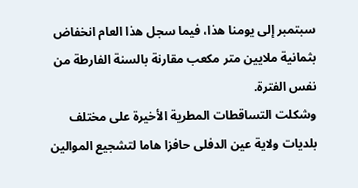سبتمبر إلى يومنا هذا، فيما سجل هذا العام انخفاض بثمانية ملايين متر مكعب مقارنة بالسنة الفارطة من نفس الفترة.
وشكلت التساقطات المطرية الأخيرة على مختلف بلديات ولاية عين الدفلى حافزا هاما لتشجيع الموالين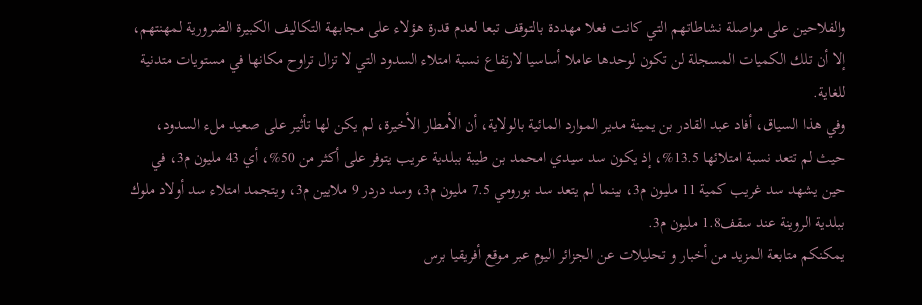والفلاحين على مواصلة نشاطاتهم التي كانت فعلا مهددة بالتوقف تبعا لعدم قدرة هؤلاء على مجابهة التكاليف الكبيرة الضرورية لمهنتهم، إلا أن تلك الكميات المسجلة لن تكون لوحدها عاملا أساسيا لارتفاع نسبة امتلاء السدود التي لا تزال تراوح مكانها في مستويات متدنية للغاية.
وفي هذا السياق، أفاد عبد القادر بن يمينة مدير الموارد المائية بالولاية، أن الأمطار الأخيرة، لم يكن لها تأثير على صعيد ملء السدود، حيث لم تتعد نسبة امتلائها 13.5%، إذ يكون سد سيدي امحمد بن طيبة ببلدية عريب يتوفر على أكثر من 50%، أي 43 مليون م3، في حين يشهد سد غريب كمية 11 مليون م3، بينما لم يتعد سد بورومي 7.5 مليون م3، وسد دردر 9 ملايين م3، ويتجمد امتلاء سد أولاد ملوك ببلدية الروينة عند سقف1.8 مليون م3.
يمكنكم متابعة المزيد من أخبار و تحليلات عن الجزائر اليوم عبر موقع أفريقيا برس